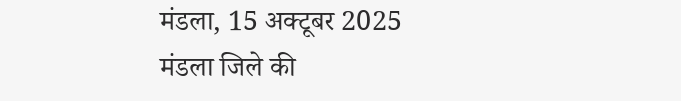मंडला, 15 अक्टूबर 2025
मंडला जिले की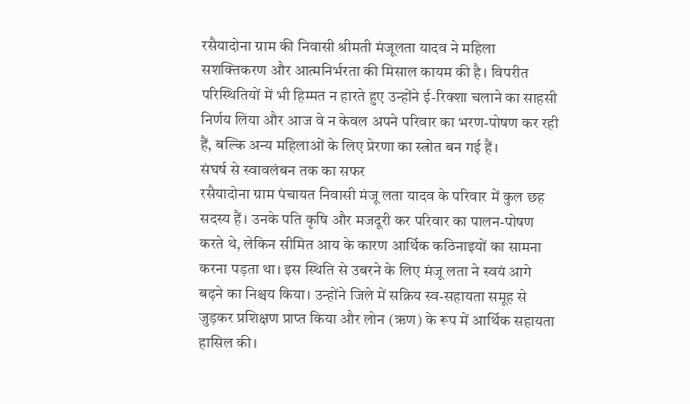रसैयादोना ग्राम की निवासी श्रीमती मंजूलता यादव ने महिला सशक्तिकरण और आत्मनिर्भरता की मिसाल कायम की है। विपरीत परिस्थितियों में भी हिम्मत न हारते हुए उन्होंने ई-रिक्शा चलाने का साहसी निर्णय लिया और आज वे न केवल अपने परिवार का भरण-पोषण कर रही हैं, बल्कि अन्य महिलाओं के लिए प्रेरणा का स्त्रोत बन गई हैं।
संघर्ष से स्वावलंबन तक का सफर
रसैयादोना ग्राम पंचायत निवासी मंजू लता यादव के परिवार में कुल छह सदस्य हैं। उनके पति कृषि और मजदूरी कर परिवार का पालन-पोषण करते थे, लेकिन सीमित आय के कारण आर्थिक कठिनाइयों का सामना करना पड़ता था। इस स्थिति से उबरने के लिए मंजू लता ने स्वयं आगे बढ़ने का निश्चय किया। उन्होंने जिले में सक्रिय स्व-सहायता समूह से जुड़कर प्रशिक्षण प्राप्त किया और लोन (ऋण) के रूप में आर्थिक सहायता हासिल की।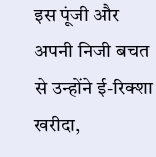इस पूंजी और अपनी निजी बचत से उन्होंने ई-रिक्शा खरीदा,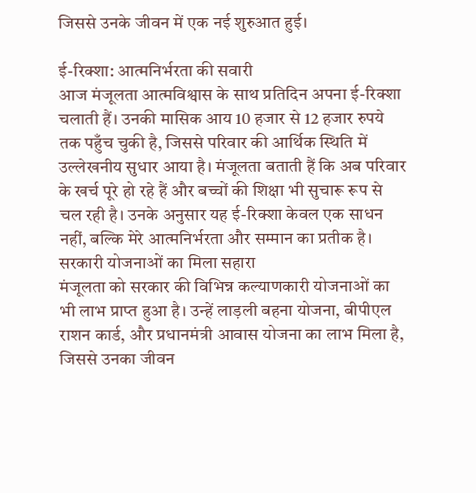जिससे उनके जीवन में एक नई शुरुआत हुई।

ई-रिक्शा: आत्मनिर्भरता की सवारी
आज मंजूलता आत्मविश्वास के साथ प्रतिदिन अपना ई-रिक्शा चलाती हैं। उनकी मासिक आय 10 हजार से 12 हजार रुपये तक पहुँच चुकी है, जिससे परिवार की आर्थिक स्थिति में उल्लेखनीय सुधार आया है। मंजूलता बताती हैं कि अब परिवार के खर्च पूरे हो रहे हैं और बच्चों की शिक्षा भी सुचारू रूप से चल रही है। उनके अनुसार यह ई-रिक्शा केवल एक साधन नहीं, बल्कि मेरे आत्मनिर्भरता और सम्मान का प्रतीक है।
सरकारी योजनाओं का मिला सहारा
मंजूलता को सरकार की विभिन्न कल्याणकारी योजनाओं का भी लाभ प्राप्त हुआ है। उन्हें लाड़ली बहना योजना, बीपीएल राशन कार्ड, और प्रधानमंत्री आवास योजना का लाभ मिला है, जिससे उनका जीवन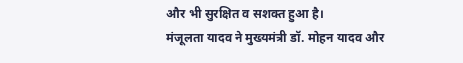और भी सुरक्षित व सशक्त हुआ है।
मंजूलता यादव ने मुख्यमंत्री डॉ. मोहन यादव और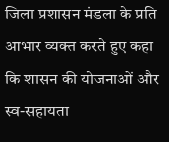जिला प्रशासन मंडला के प्रति आभार व्यक्त करते हुए कहा कि शासन की योजनाओं और स्व-सहायता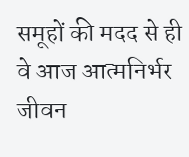समूहों की मदद से ही वे आज आत्मनिर्भर जीवन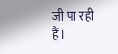जी पा रही हैं।